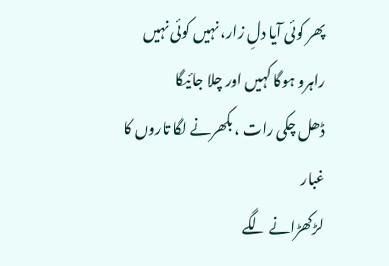پھر کوئی آیا دلِ زار، نہیں کوئی نہیں
راہرو ہوگا کہیں اور چلا جائیگا
ڈھل چکی رات ، بکھرنے لگا تاروں کا غبار
لڑکھڑانے لگے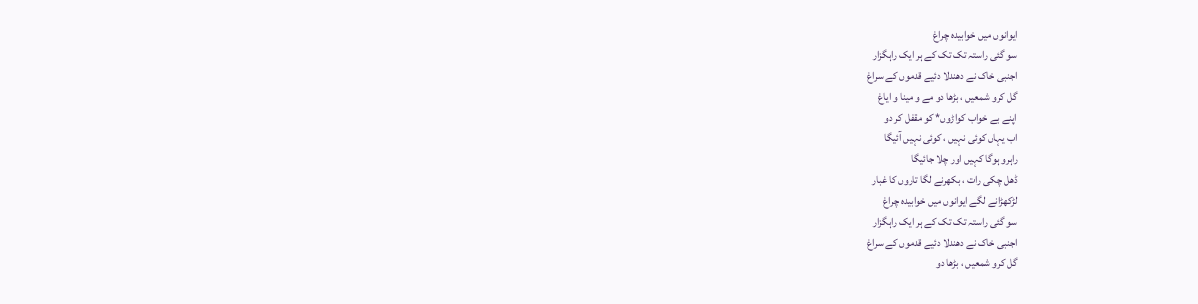ایوانوں میں خوابیدہ چراغ
سو گئی راستہ تک تک کے ہر ایک راہگزار
اجنبی خاک نے دھندلا دئیے قدموں کے سراغ
گل کرو شمعیں ، بڑھا دو مے و مینا و ایاغ
اپنے بے خواب کواڑوں* کو مقفل کر دو
اب یہاں کوئی نہیں ، کوئی نہیں آئیگا
راہرو ہوگا کہیں اور چلا جائیگا
ڈھل چکی رات ، بکھرنے لگا تاروں کا غبار
لڑکھڑانے لگے ایوانوں میں خوابیدہ چراغ
سو گئی راستہ تک تک کے ہر ایک راہگزار
اجنبی خاک نے دھندلا دئیے قدموں کے سراغ
گل کرو شمعیں ، بڑھا دو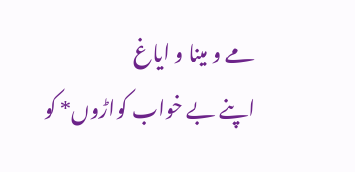مے و مینا و ایاغ
اپنے بے خواب کواڑوں* کو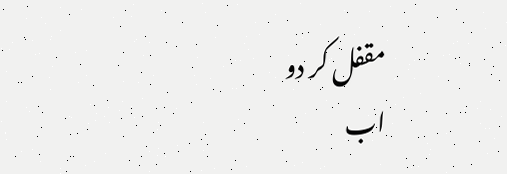مقفل کر دو
اب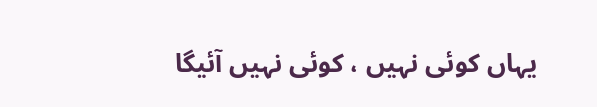یہاں کوئی نہیں ، کوئی نہیں آئیگا